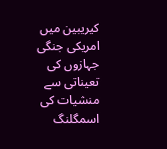کیریبین میں امریکی جنگی جہازوں کی تعیناتی سے منشیات کی اسمگلنگ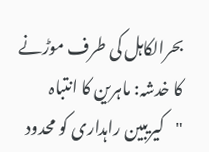بحرالکاہل کی طرف موڑنے کا خدشہ: ماہرین کا انتباہ
"کیریبین راہداری کو محدود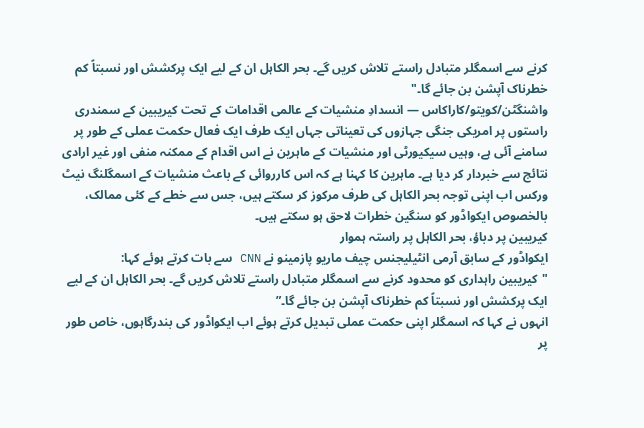کرنے سے اسمگلر متبادل راستے تلاش کریں گے۔ بحر الکاہل ان کے لیے ایک پرکشش اور نسبتاً کم خطرناک آپشن بن جائے گا۔"
واشنگٹن/کویتو/کاراکاس — انسدادِ منشیات کے عالمی اقدامات کے تحت کیریبین کے سمندری راستوں پر امریکی جنگی جہازوں کی تعیناتی جہاں ایک طرف ایک فعال حکمت عملی کے طور پر سامنے آئی ہے، وہیں سیکیورٹی اور منشیات کے ماہرین نے اس اقدام کے ممکنہ منفی اور غیر ارادی نتائج سے خبردار کر دیا ہے۔ ماہرین کا کہنا ہے کہ اس کارروائی کے باعث منشیات کے اسمگلنگ نیٹ ورکس اب اپنی توجہ بحر الکاہل کی طرف مرکوز کر سکتے ہیں، جس سے خطے کے کئی ممالک، بالخصوص ایکواڈور کو سنگین خطرات لاحق ہو سکتے ہیں۔
کیریبین پر دباؤ، بحر الکاہل پر راستہ ہموار
ایکواڈور کے سابق آرمی انٹیلیجنس چیف ماریو پازمینو نے CNN سے بات کرتے ہوئے کہا:
"کیریبین راہداری کو محدود کرنے سے اسمگلر متبادل راستے تلاش کریں گے۔ بحر الکاہل ان کے لیے ایک پرکشش اور نسبتاً کم خطرناک آپشن بن جائے گا۔”
انہوں نے کہا کہ اسمگلر اپنی حکمت عملی تبدیل کرتے ہوئے اب ایکواڈور کی بندرگاہوں، خاص طور پر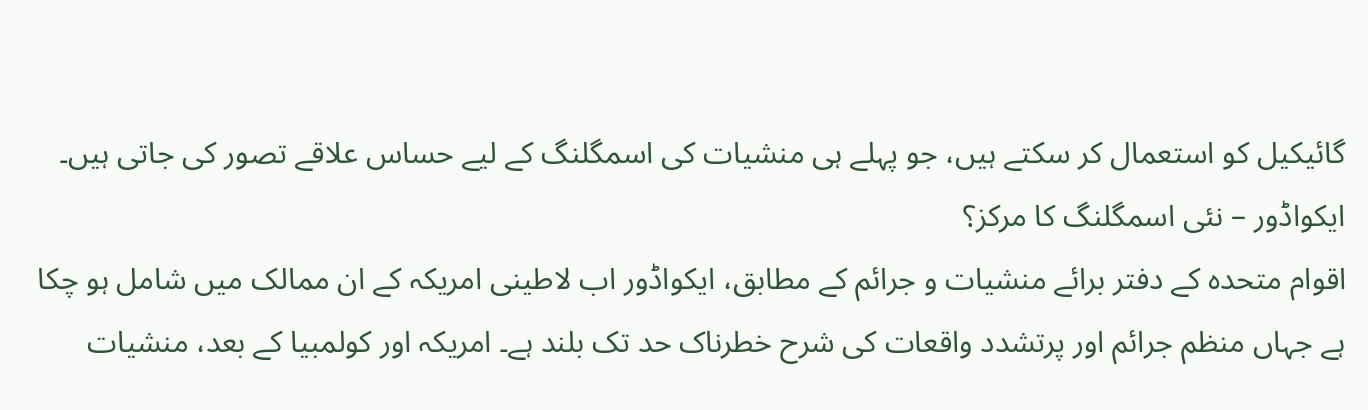گائیکیل کو استعمال کر سکتے ہیں، جو پہلے ہی منشیات کی اسمگلنگ کے لیے حساس علاقے تصور کی جاتی ہیں۔
ایکواڈور – نئی اسمگلنگ کا مرکز؟
اقوام متحدہ کے دفتر برائے منشیات و جرائم کے مطابق، ایکواڈور اب لاطینی امریکہ کے ان ممالک میں شامل ہو چکا ہے جہاں منظم جرائم اور پرتشدد واقعات کی شرح خطرناک حد تک بلند ہے۔ امریکہ اور کولمبیا کے بعد، منشیات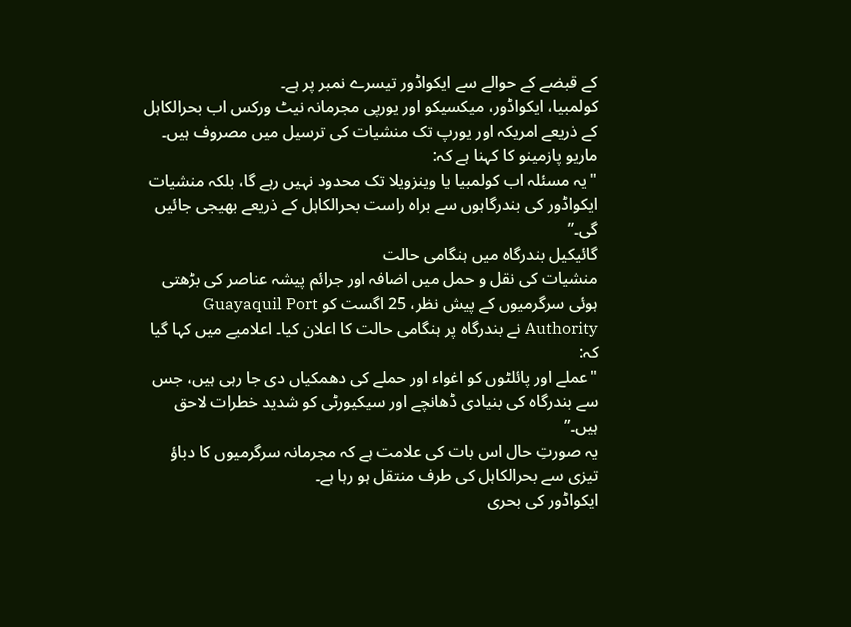کے قبضے کے حوالے سے ایکواڈور تیسرے نمبر پر ہے۔
کولمبیا، ایکواڈور، میکسیکو اور یورپی مجرمانہ نیٹ ورکس اب بحرالکاہل کے ذریعے امریکہ اور یورپ تک منشیات کی ترسیل میں مصروف ہیں۔ ماریو پازمینو کا کہنا ہے کہ:
"یہ مسئلہ اب کولمبیا یا وینزویلا تک محدود نہیں رہے گا، بلکہ منشیات ایکواڈور کی بندرگاہوں سے براہ راست بحرالکاہل کے ذریعے بھیجی جائیں گی۔”
گائیکیل بندرگاہ میں ہنگامی حالت
منشیات کی نقل و حمل میں اضافہ اور جرائم پیشہ عناصر کی بڑھتی ہوئی سرگرمیوں کے پیش نظر، 25 اگست کو Guayaquil Port Authority نے بندرگاہ پر ہنگامی حالت کا اعلان کیا۔ اعلامیے میں کہا گیا کہ:
"عملے اور پائلٹوں کو اغواء اور حملے کی دھمکیاں دی جا رہی ہیں، جس سے بندرگاہ کی بنیادی ڈھانچے اور سیکیورٹی کو شدید خطرات لاحق ہیں۔”
یہ صورتِ حال اس بات کی علامت ہے کہ مجرمانہ سرگرمیوں کا دباؤ تیزی سے بحرالکاہل کی طرف منتقل ہو رہا ہے۔
ایکواڈور کی بحری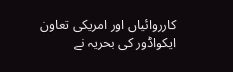کارروائیاں اور امریکی تعاون
ایکواڈور کی بحریہ نے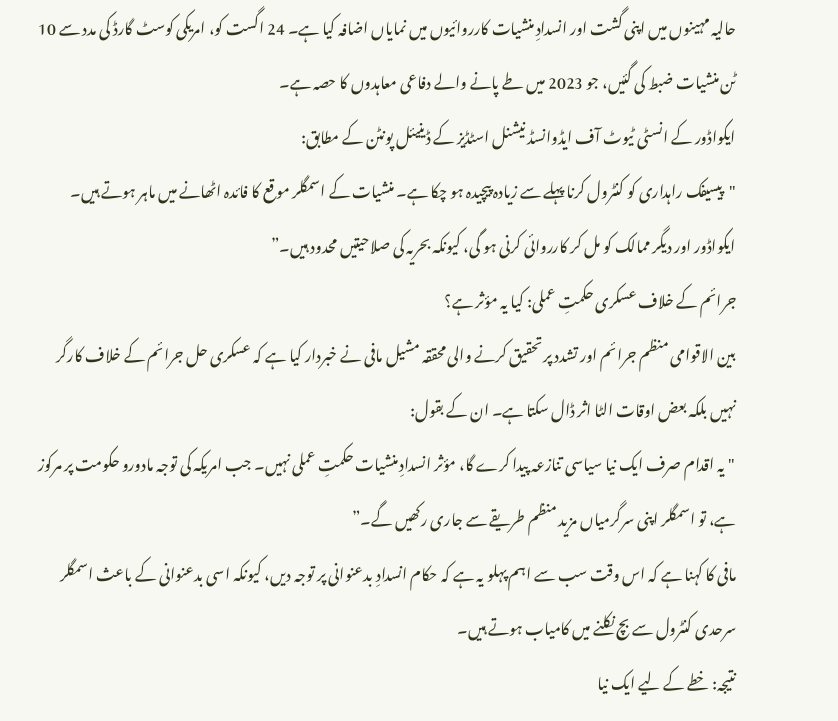حالیہ مہینوں میں اپنی گشت اور انسدادِ منشیات کارروائیوں میں نمایاں اضافہ کیا ہے۔ 24 اگست کو، امریکی کوسٹ گارڈ کی مدد سے 10 ٹن منشیات ضبط کی گئیں، جو 2023 میں طے پانے والے دفاعی معاہدوں کا حصہ ہے۔
ایکواڈور کے انسٹی ٹیوٹ آف ایڈوانسڈ نیشنل اسٹڈیز کے ڈینیئل پونٹن کے مطابق:
"پیسیفک راہداری کو کنٹرول کرنا پہلے سے زیادہ پیچیدہ ہو چکا ہے۔ منشیات کے اسمگلر موقع کا فائدہ اٹھانے میں ماہر ہوتے ہیں۔ ایکواڈور اور دیگر ممالک کو مل کر کارروائی کرنی ہو گی، کیونکہ بحریہ کی صلاحیتیں محدود ہیں۔”
جرائم کے خلاف عسکری حکمتِ عملی: کیا یہ مؤثر ہے؟
بین الاقوامی منظم جرائم اور تشدد پر تحقیق کرنے والی محققہ مشیل مافی نے خبردار کیا ہے کہ عسکری حل جرائم کے خلاف کارگر نہیں بلکہ بعض اوقات الٹا اثر ڈال سکتا ہے۔ ان کے بقول:
"یہ اقدام صرف ایک نیا سیاسی تنازعہ پیدا کرے گا، مؤثر انسدادِ منشیات حکمتِ عملی نہیں۔ جب امریکہ کی توجہ مادورو حکومت پر مرکوز ہے، تو اسمگلر اپنی سرگرمیاں مزید منظم طریقے سے جاری رکھیں گے۔”
مافی کا کہنا ہے کہ اس وقت سب سے اہم پہلو یہ ہے کہ حکام انسدادِ بدعنوانی پر توجہ دیں، کیونکہ اسی بدعنوانی کے باعث اسمگلر سرحدی کنٹرول سے بچ نکلنے میں کامیاب ہوتے ہیں۔
نتیجہ: خطے کے لیے ایک نیا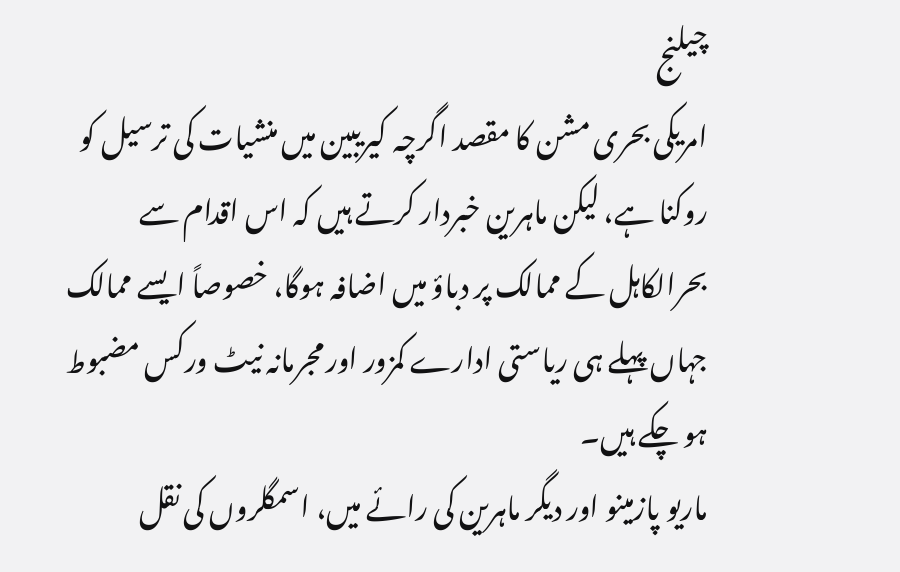چیلنج
امریکی بحری مشن کا مقصد اگرچہ کیریبین میں منشیات کی ترسیل کو روکنا ہے، لیکن ماہرین خبردار کرتے ہیں کہ اس اقدام سے بحرالکاہل کے ممالک پر دباؤ میں اضافہ ہوگا، خصوصاً ایسے ممالک جہاں پہلے ہی ریاستی ادارے کمزور اور مجرمانہ نیٹ ورکس مضبوط ہو چکے ہیں۔
ماریو پازمینو اور دیگر ماہرین کی رائے میں، اسمگلروں کی نقل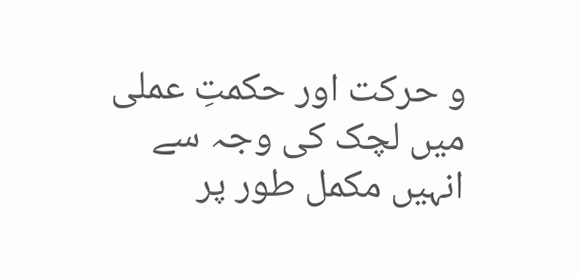و حرکت اور حکمتِ عملی میں لچک کی وجہ سے انہیں مکمل طور پر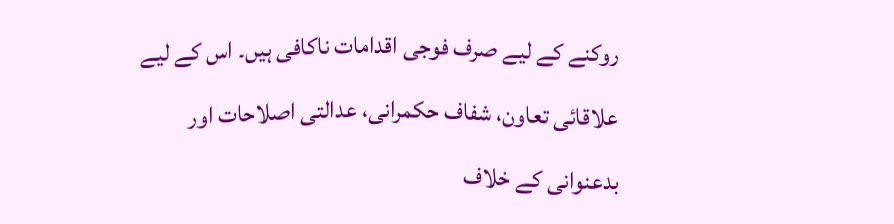روکنے کے لیے صرف فوجی اقدامات ناکافی ہیں۔ اس کے لیے علاقائی تعاون، شفاف حکمرانی، عدالتی اصلاحات اور بدعنوانی کے خلاف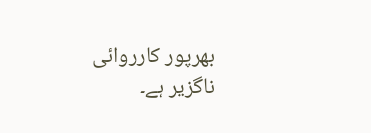بھرپور کارروائی ناگزیر ہے۔